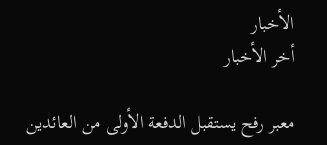الأخبار
أخر الأخبار

معبر رفح يستقبل الدفعة الأولى من العائدين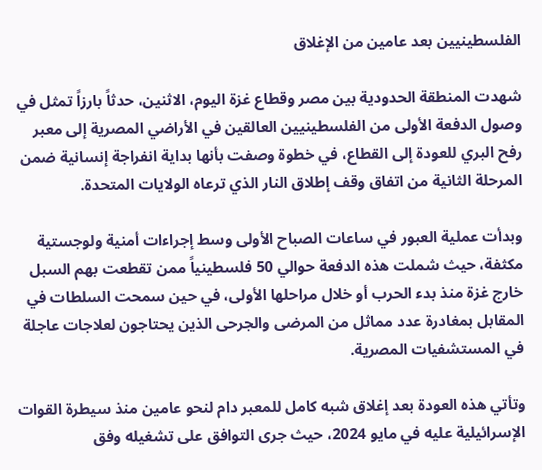الفلسطينيين بعد عامين من الإغلاق

شهدت المنطقة الحدودية بين مصر وقطاع غزة اليوم، الاثنين، حدثاً بارزاً تمثل في وصول الدفعة الأولى من الفلسطينيين العالقين في الأراضي المصرية إلى معبر رفح البري للعودة إلى القطاع، في خطوة وصفت بأنها بداية انفراجة إنسانية ضمن المرحلة الثانية من اتفاق وقف إطلاق النار الذي ترعاه الولايات المتحدة.

وبدأت عملية العبور في ساعات الصباح الأولى وسط إجراءات أمنية ولوجستية مكثفة، حيث شملت هذه الدفعة حوالي 50 فلسطينياً ممن تقطعت بهم السبل خارج غزة منذ بدء الحرب أو خلال مراحلها الأولى، في حين سمحت السلطات في المقابل بمغادرة عدد مماثل من المرضى والجرحى الذين يحتاجون لعلاجات عاجلة في المستشفيات المصرية.

وتأتي هذه العودة بعد إغلاق شبه كامل للمعبر دام لنحو عامين منذ سيطرة القوات الإسرائيلية عليه في مايو 2024، حيث جرى التوافق على تشغيله وفق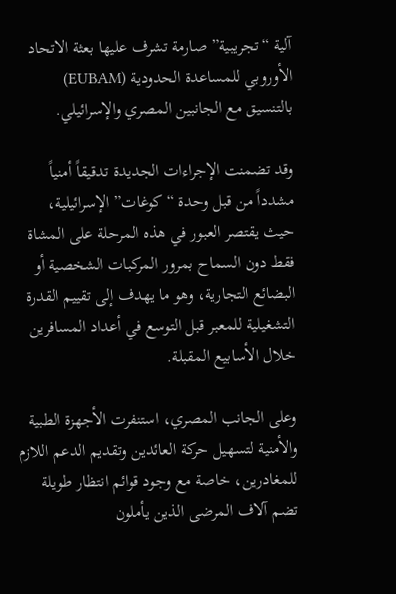آلية “تجريبية” صارمة تشرف عليها بعثة الاتحاد الأوروبي للمساعدة الحدودية (EUBAM) بالتنسيق مع الجانبين المصري والإسرائيلي.

وقد تضمنت الإجراءات الجديدة تدقيقاً أمنياً مشدداً من قبل وحدة “كوغات” الإسرائيلية، حيث يقتصر العبور في هذه المرحلة على المشاة فقط دون السماح بمرور المركبات الشخصية أو البضائع التجارية، وهو ما يهدف إلى تقييم القدرة التشغيلية للمعبر قبل التوسع في أعداد المسافرين خلال الأسابيع المقبلة.

وعلى الجانب المصري، استنفرت الأجهزة الطبية والأمنية لتسهيل حركة العائدين وتقديم الدعم اللازم للمغادرين، خاصة مع وجود قوائم انتظار طويلة تضم آلاف المرضى الذين يأملون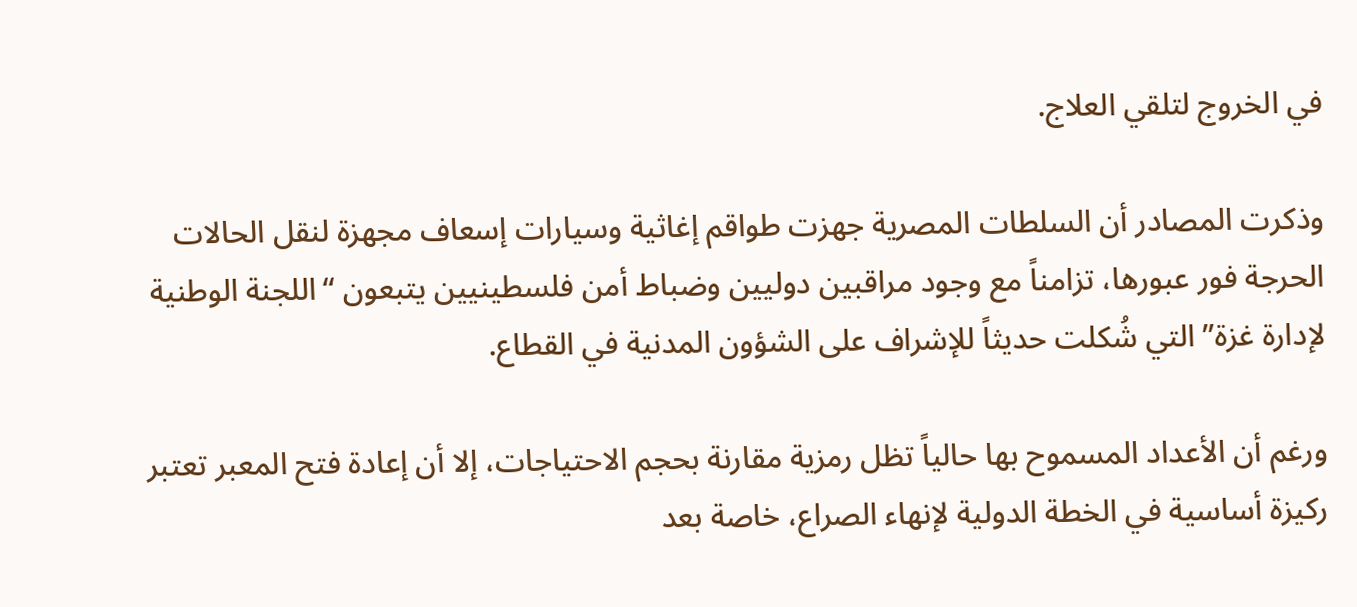في الخروج لتلقي العلاج.

وذكرت المصادر أن السلطات المصرية جهزت طواقم إغاثية وسيارات إسعاف مجهزة لنقل الحالات الحرجة فور عبورها، تزامناً مع وجود مراقبين دوليين وضباط أمن فلسطينيين يتبعون “اللجنة الوطنية لإدارة غزة” التي شُكلت حديثاً للإشراف على الشؤون المدنية في القطاع.

ورغم أن الأعداد المسموح بها حالياً تظل رمزية مقارنة بحجم الاحتياجات، إلا أن إعادة فتح المعبر تعتبر ركيزة أساسية في الخطة الدولية لإنهاء الصراع، خاصة بعد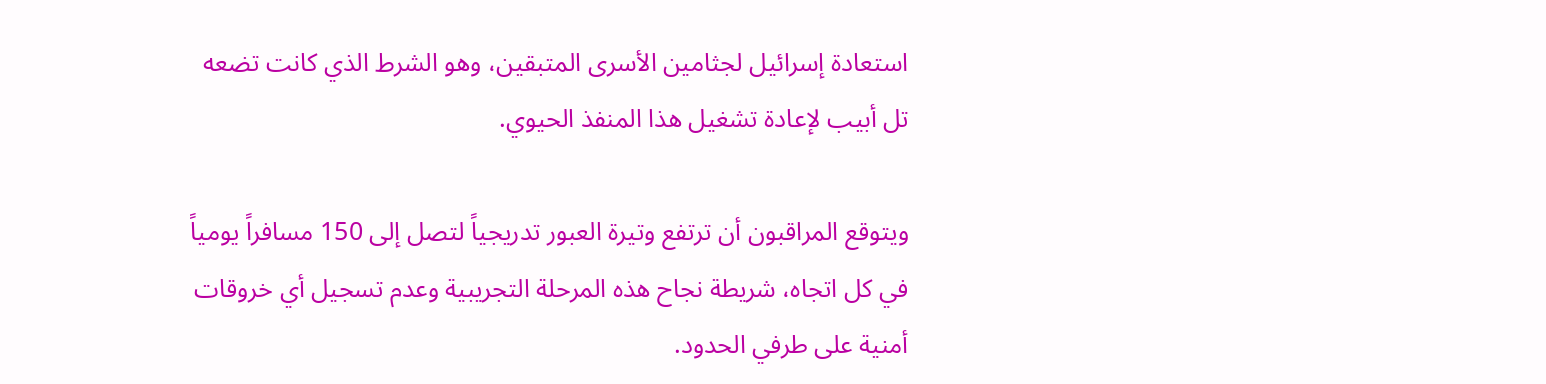استعادة إسرائيل لجثامين الأسرى المتبقين، وهو الشرط الذي كانت تضعه تل أبيب لإعادة تشغيل هذا المنفذ الحيوي.

ويتوقع المراقبون أن ترتفع وتيرة العبور تدريجياً لتصل إلى 150 مسافراً يومياً في كل اتجاه، شريطة نجاح هذه المرحلة التجريبية وعدم تسجيل أي خروقات أمنية على طرفي الحدود.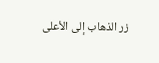زر الذهاب إلى الأعلى